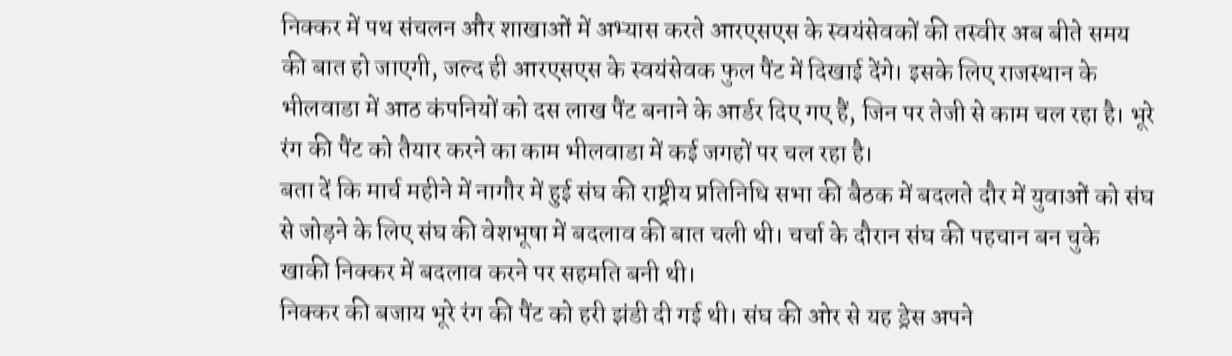निक्कर में पथ संचलन और शाखाओं में अभ्यास करते आरएसएस के स्वयंसेवकों की तस्वीर अब बीते समय की बात हो जाएगी, जल्द ही आरएसएस के स्वयंसेवक फुल पैंट में दिखाई देंगे। इसके लिए राजस्थान के भीलवाडा में आठ कंपनियों को दस लाख पैंट बनाने के आर्डर दिए गए हैं, जिन पर तेजी से काम चल रहा है। भूरे रंग की पैंट को तैयार करने का काम भीलवाडा में कई जगहों पर चल रहा है।
बता दें कि मार्च महीने में नागौर में हुई संघ की राष्ट्रीय प्रतिनिधि सभा की बैठक में बदलते दौर में युवाओं को संघ से जोड़ने के लिए संघ की वेशभूषा में बदलाव की बात चली थी। चर्चा के दौरान संघ की पहचान बन चुके खाकी निक्कर में बदलाव करने पर सहमति बनी थी।
निक्कर की बजाय भूरे रंग की पैंट को हरी झंडी दी गई थी। संघ की ओर से यह ड्रेस अपने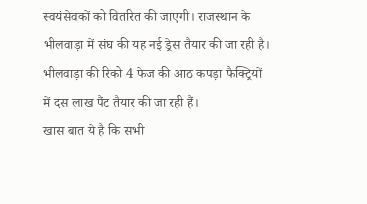स्वयंसेवकों को वितरित की जाएगी। राजस्थान के भीलवाड़ा में संघ की यह नई ड्रेस तैयार की जा रही है। भीलवाड़ा की रिको 4 फेज की आठ कपड़ा फैक्ट्रियों में दस लाख पैंट तैयार की जा रही हैं।
खास बात ये है कि सभी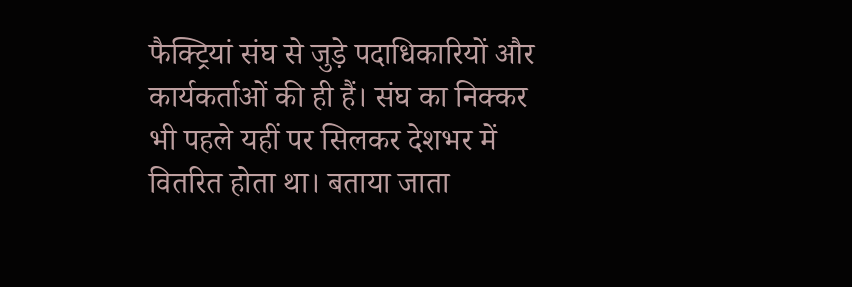फैक्ट्रियां संघ से जुड़े पदाधिकारियों और कार्यकर्ताओं की ही हैं। संघ का निक्कर भी पहले यहीं पर सिलकर देशभर में वितरित होता था। बताया जाता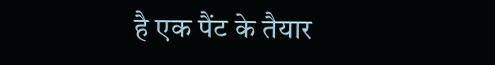है एक पैंट के तैयार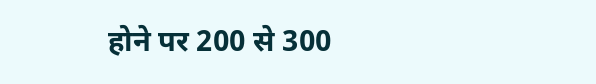होने पर 200 से 300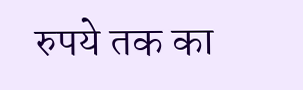रुपये तक का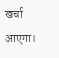खर्चा आएगा।